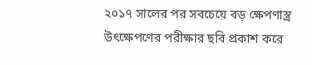২০১৭ সালের পর সবচেয়ে বড় ক্ষেপণাস্ত্র উৎক্ষেপণের পরীক্ষার ছবি প্রকাশ করে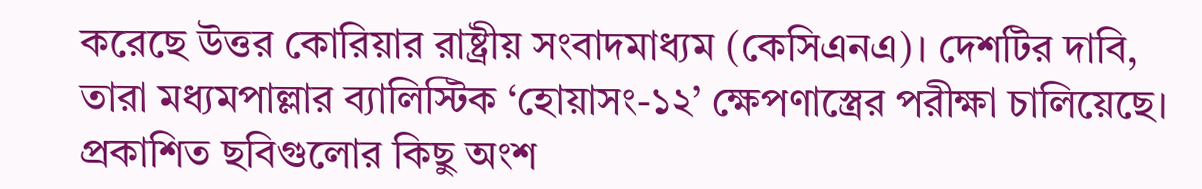করেছে উত্তর কোরিয়ার রাষ্ট্রীয় সংবাদমাধ্যম (কেসিএনএ)। দেশটির দাবি, তারা মধ্যমপাল্লার ব্যালিস্টিক ‘হোয়াসং-১২’ ক্ষেপণাস্ত্রের পরীক্ষা চালিয়েছে।
প্রকাশিত ছবিগুলোর কিছু অংশ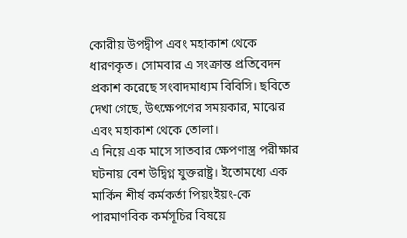কোরীয় উপদ্বীপ এবং মহাকাশ থেকে ধারণকৃত। সোমবার এ সংক্রান্ত প্রতিবেদন প্রকাশ করেছে সংবাদমাধ্যম বিবিসি। ছবিতে দেখা গেছে, উৎক্ষেপণের সময়কার, মাঝের এবং মহাকাশ থেকে তোলা।
এ নিয়ে এক মাসে সাতবার ক্ষেপণাস্ত্র পরীক্ষার ঘটনায় বেশ উদ্বিগ্ন যুক্তরাষ্ট্র। ইতোমধ্যে এক মার্কিন শীর্ষ কর্মকর্তা পিয়ংইয়ং-কে পারমাণবিক কর্মসূচির বিষয়ে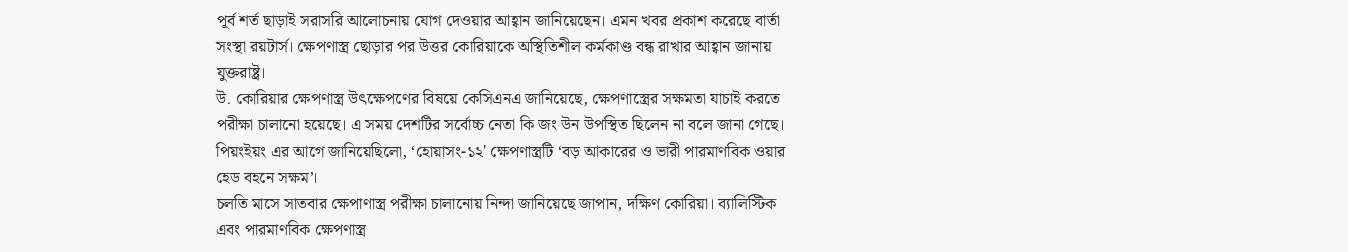পূর্ব শর্ত ছাড়াই সরাসরি আলোচনায় যোগ দেওয়ার আহ্বান জানিয়েছেন। এমন খবর প্রকাশ করেছে বার্তা সংস্থা রয়টার্স। ক্ষেপণাস্ত্র ছোড়ার পর উত্তর কোরিয়াকে অস্থিতিশীল কর্মকাণ্ড বন্ধ রাখার আহ্বান জানায় যুক্তরাষ্ট্র।
উ. কোরিয়ার ক্ষেপণাস্ত্র উৎক্ষেপণের বিষয়ে কেসিএনএ জানিয়েছে, ক্ষেপণাস্ত্রের সক্ষমতা যাচাই করতে পরীক্ষা চালানো হয়েছে। এ সময় দেশটির সর্বোচ্চ নেতা কি জং উন উপস্থিত ছিলেন না বলে জানা গেছে।
পিয়ংইয়ং এর আগে জানিয়েছিলো, ‘হোয়াসং-১২' ক্ষেপণাস্ত্রটি ‘বড় আকারের ও ভারী পারমাণবিক ওয়ার হেড বহনে সক্ষম’।
চলতি মাসে সাতবার ক্ষেপাণাস্ত্র পরীক্ষা চালানোয় নিন্দা জানিয়েছে জাপান, দক্ষিণ কোরিয়া। ব্যালিস্টিক এবং পারমাণবিক ক্ষেপণাস্ত্র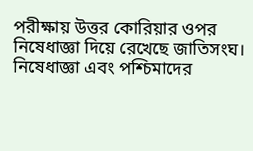পরীক্ষায় উত্তর কোরিয়ার ওপর নিষেধাজ্ঞা দিয়ে রেখেছে জাতিসংঘ। নিষেধাজ্ঞা এবং পশ্চিমাদের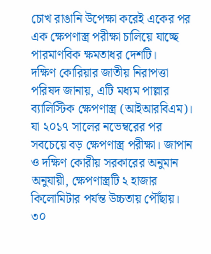চোখ রাঙানি উপেক্ষা করেই একের পর এক ক্ষেপণাস্ত্র পরীক্ষা চালিয়ে যাচ্ছে পারমাণবিক ক্ষমতাধর দেশটি।
দক্ষিণ কোরিয়ার জাতীয় নিরাপত্তা পরিষদ জানায়, এটি মধ্যম পাল্লার ব্যালিস্টিক ক্ষেপণাস্ত্র (আইআরবিএম)। যা ২০১৭ সালের নভেম্বরের পর সবচেয়ে বড় ক্ষেপণাস্ত্র পরীক্ষা। জাপান ও দক্ষিণ কোরীয় সরকারের অনুমান অনুযায়ী, ক্ষেপণাস্ত্রটি ২ হাজার কিলোমিটার পর্যন্ত উচ্চতায় পৌঁছায়। ৩০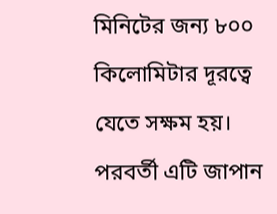মিনিটের জন্য ৮০০ কিলোমিটার দূরত্বে যেতে সক্ষম হয়। পরবর্তী এটি জাপান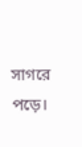সাগরে পড়ে।